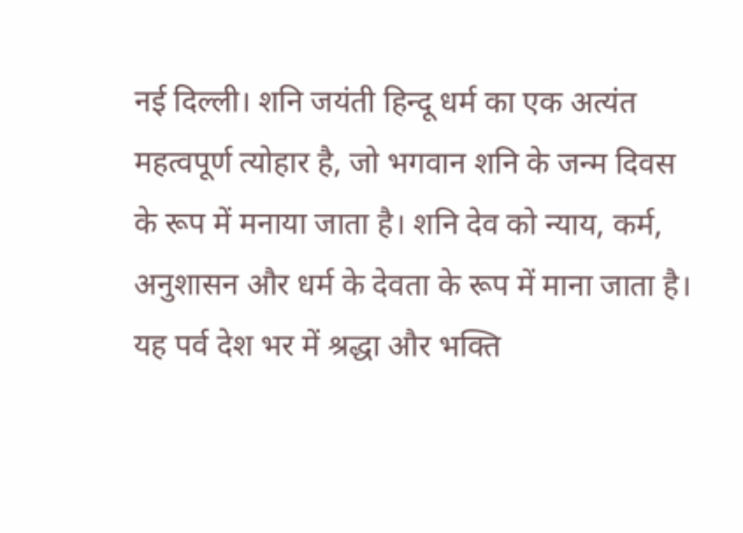नई दिल्ली। शनि जयंती हिन्दू धर्म का एक अत्यंत महत्वपूर्ण त्योहार है, जो भगवान शनि के जन्म दिवस के रूप में मनाया जाता है। शनि देव को न्याय, कर्म, अनुशासन और धर्म के देवता के रूप में माना जाता है। यह पर्व देश भर में श्रद्धा और भक्ति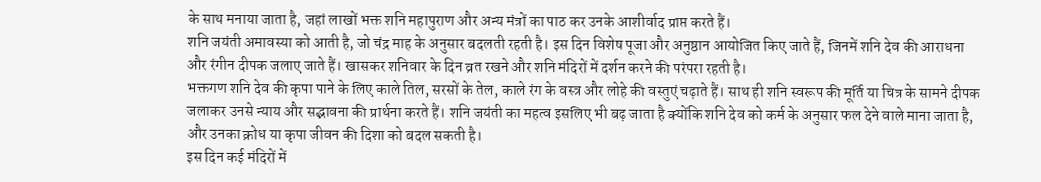के साथ मनाया जाता है, जहां लाखों भक्त शनि महापुराण और अन्य मंत्रों का पाठ कर उनके आशीर्वाद प्राप्त करते हैं।
शनि जयंती अमावस्या को आती है, जो चंद्र माह के अनुसार बदलती रहती है। इस दिन विशेष पूजा और अनुष्ठान आयोजित किए जाते हैं, जिनमें शनि देव की आराधना और रंगीन दीपक जलाए जाते हैं। खासकर शनिवार के दिन व्रत रखने और शनि मंदिरों में दर्शन करने की परंपरा रहती है।
भक्तगण शनि देव की कृपा पाने के लिए काले तिल, सरसों के तेल, काले रंग के वस्त्र और लोहे की वस्तुएं चढ़ाते हैं। साथ ही शनि स्वरूप की मूर्ति या चित्र के सामने दीपक जलाकर उनसे न्याय और सद्भावना की प्रार्थना करते हैं। शनि जयंती का महत्व इसलिए भी बढ़ जाता है क्योंकि शनि देव को कर्म के अनुसार फल देने वाले माना जाता है, और उनका क्रोध या कृपा जीवन की दिशा को बदल सकती है।
इस दिन कई मंदिरों में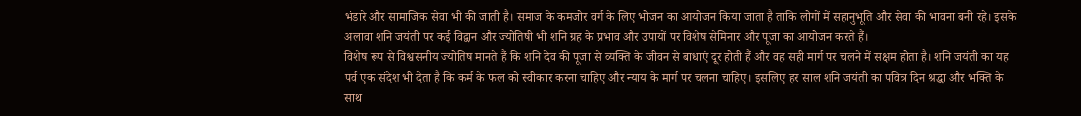भंडारे और सामाजिक सेवा भी की जाती है। समाज के कमजोर वर्ग के लिए भोजन का आयोजन किया जाता है ताकि लोगों में सहानुभूति और सेवा की भावना बनी रहे। इसके अलावा शनि जयंती पर कई विद्वान और ज्योतिषी भी शनि ग्रह के प्रभाव और उपायों पर विशेष सेमिनार और पूजा का आयोजन करते हैं।
विशेष रूप से विश्वसनीय ज्योतिष मानते हैं कि शनि देव की पूजा से व्यक्ति के जीवन से बाधाएं दूर होती हैं और वह सही मार्ग पर चलने में सक्षम होता है। शनि जयंती का यह पर्व एक संदेश भी देता है कि कर्म के फल को स्वीकार करना चाहिए और न्याय के मार्ग पर चलना चाहिए। इसलिए हर साल शनि जयंती का पवित्र दिन श्रद्धा और भक्ति के साथ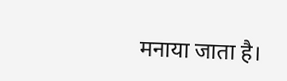मनाया जाता है।